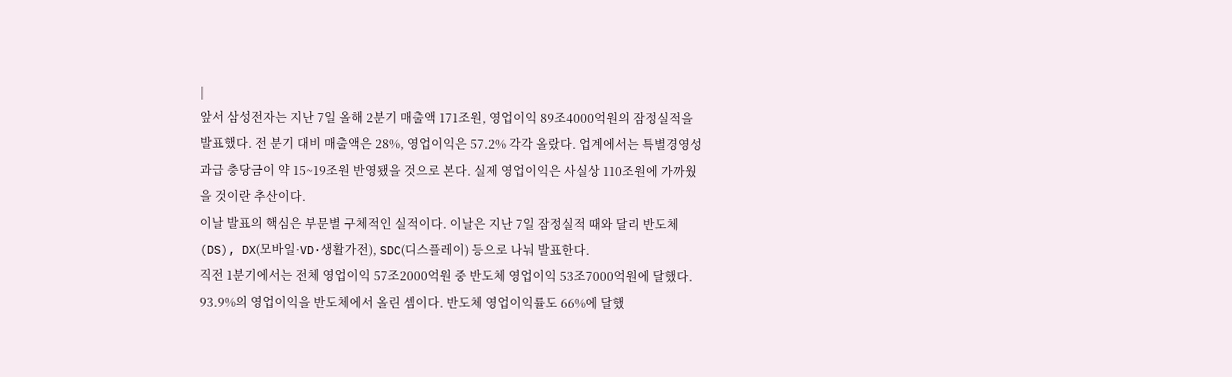|
앞서 삼성전자는 지난 7일 올해 2분기 매출액 171조원, 영업이익 89조4000억원의 잠정실적을 발표했다. 전 분기 대비 매출액은 28%, 영업이익은 57.2% 각각 올랐다. 업계에서는 특별경영성과급 충당금이 약 15~19조원 반영됐을 것으로 본다. 실제 영업이익은 사실상 110조원에 가까웠을 것이란 추산이다.
이날 발표의 핵심은 부문별 구체적인 실적이다. 이날은 지난 7일 잠정실적 때와 달리 반도체(DS), DX(모바일·VD·생활가전), SDC(디스플레이) 등으로 나눠 발표한다.
직전 1분기에서는 전체 영업이익 57조2000억원 중 반도체 영업이익 53조7000억원에 달했다. 93.9%의 영업이익을 반도체에서 올린 셈이다. 반도체 영업이익률도 66%에 달했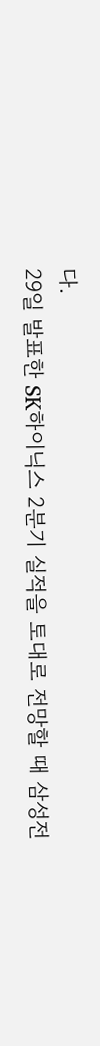다.
29일 발표한 SK하이닉스 2분기 실적을 토대로 전망할 때 삼성전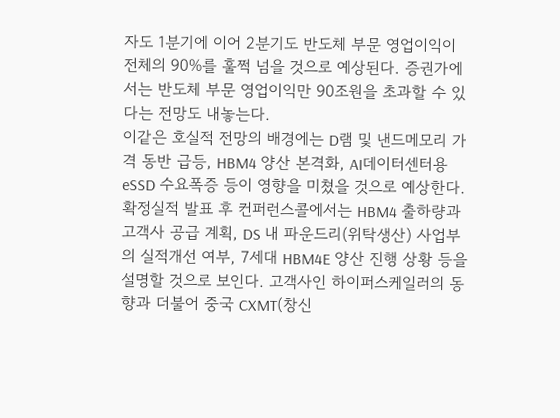자도 1분기에 이어 2분기도 반도체 부문 영업이익이 전체의 90%를 훌쩍 넘을 것으로 예상된다. 증권가에서는 반도체 부문 영업이익만 90조원을 초과할 수 있다는 전망도 내놓는다.
이같은 호실적 전망의 배경에는 D램 및 낸드메모리 가격 동반 급등, HBM4 양산 본격화, AI데이터센터용 eSSD 수요폭증 등이 영향을 미쳤을 것으로 예상한다.
확정실적 발표 후 컨퍼런스콜에서는 HBM4 출하량과 고객사 공급 계획, DS 내 파운드리(위탁생산) 사업부의 실적개선 여부, 7세대 HBM4E 양산 진행 상황 등을 설명할 것으로 보인다. 고객사인 하이퍼스케일러의 동향과 더불어 중국 CXMT(창신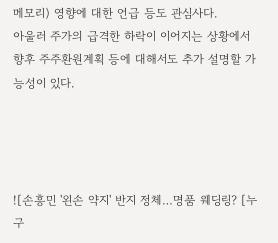메모리) 영향에 대한 언급 등도 관심사다.
아울러 주가의 급격한 하락이 이어지는 상황에서 향후 주주환원계획 등에 대해서도 추가 설명할 가능성이 있다.




![손흥민 '왼손 약지' 반지 정체…명품 웨딩링? [누구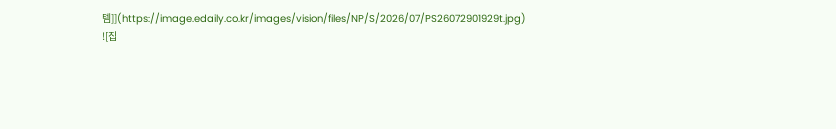템]](https://image.edaily.co.kr/images/vision/files/NP/S/2026/07/PS26072901929t.jpg)
![집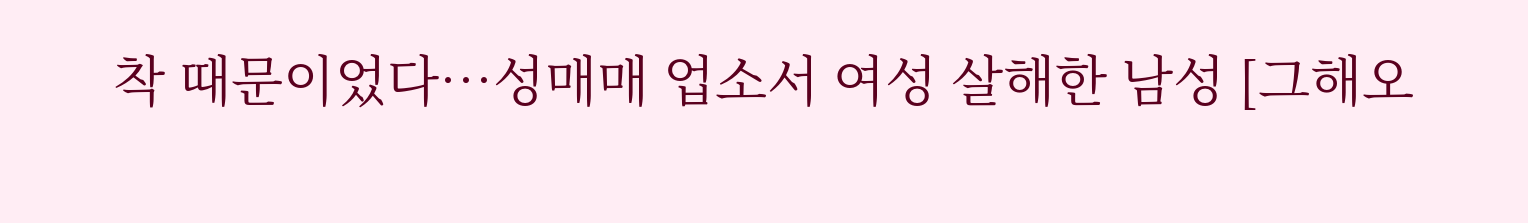착 때문이었다…성매매 업소서 여성 살해한 남성 [그해오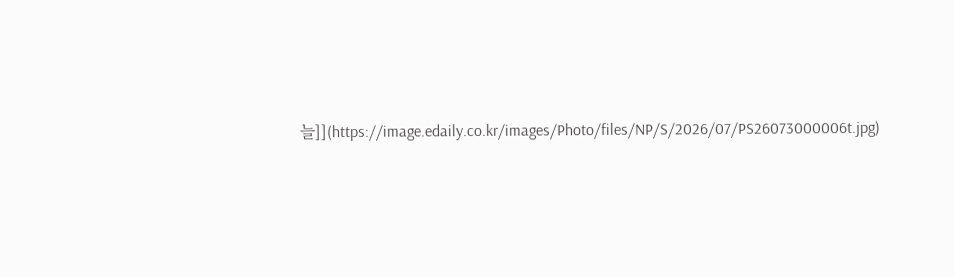늘]](https://image.edaily.co.kr/images/Photo/files/NP/S/2026/07/PS26073000006t.jpg)